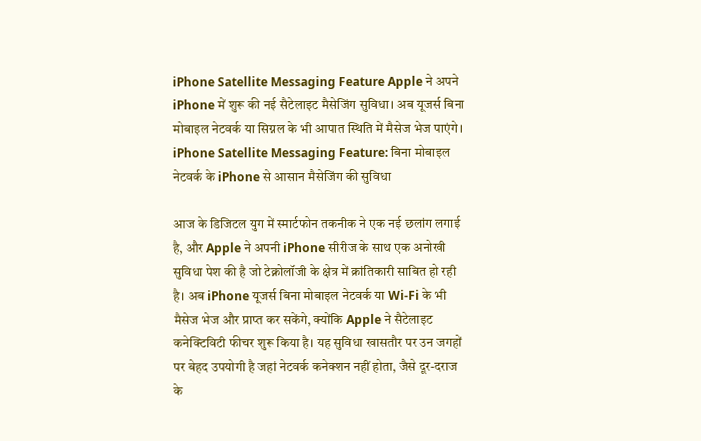iPhone Satellite Messaging Feature Apple ने अपने iPhone में शुरू की नई सैटेलाइट मैसेजिंग सुविधा। अब यूजर्स बिना मोबाइल नेटवर्क या सिग्नल के भी आपात स्थिति में मैसेज भेज पाएंगे।
iPhone Satellite Messaging Feature: बिना मोबाइल नेटवर्क के iPhone से आसान मैसेजिंग की सुविधा

आज के डिजिटल युग में स्मार्टफोन तकनीक ने एक नई छलांग लगाई है, और Apple ने अपनी iPhone सीरीज के साथ एक अनोखी सुविधा पेश की है जो टेक्नोलॉजी के क्षेत्र में क्रांतिकारी साबित हो रही है। अब iPhone यूजर्स बिना मोबाइल नेटवर्क या Wi-Fi के भी मैसेज भेज और प्राप्त कर सकेंगे, क्योंकि Apple ने सैटेलाइट कनेक्टिविटी फीचर शुरू किया है। यह सुविधा खासतौर पर उन जगहों पर बेहद उपयोगी है जहां नेटवर्क कनेक्शन नहीं होता, जैसे दूर-दराज के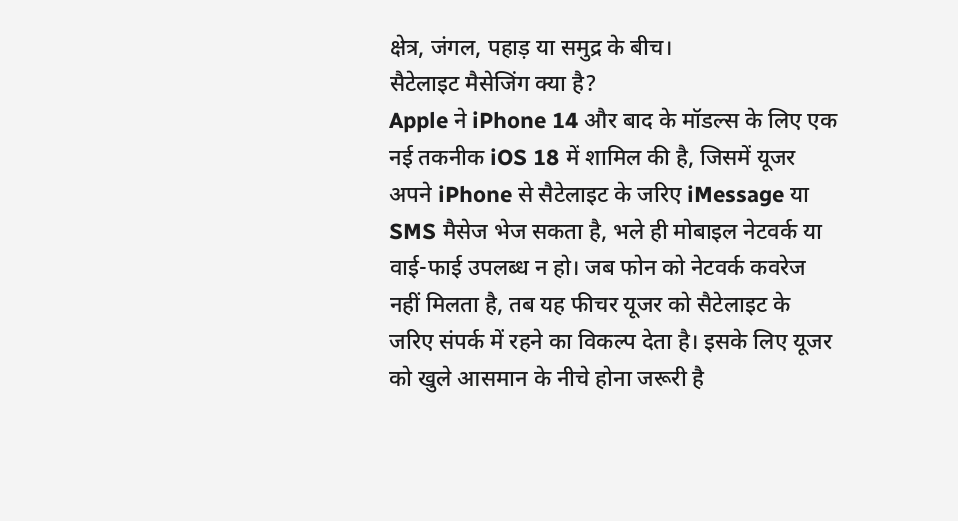क्षेत्र, जंगल, पहाड़ या समुद्र के बीच।
सैटेलाइट मैसेजिंग क्या है?
Apple ने iPhone 14 और बाद के मॉडल्स के लिए एक नई तकनीक iOS 18 में शामिल की है, जिसमें यूजर अपने iPhone से सैटेलाइट के जरिए iMessage या SMS मैसेज भेज सकता है, भले ही मोबाइल नेटवर्क या वाई-फाई उपलब्ध न हो। जब फोन को नेटवर्क कवरेज नहीं मिलता है, तब यह फीचर यूजर को सैटेलाइट के जरिए संपर्क में रहने का विकल्प देता है। इसके लिए यूजर को खुले आसमान के नीचे होना जरूरी है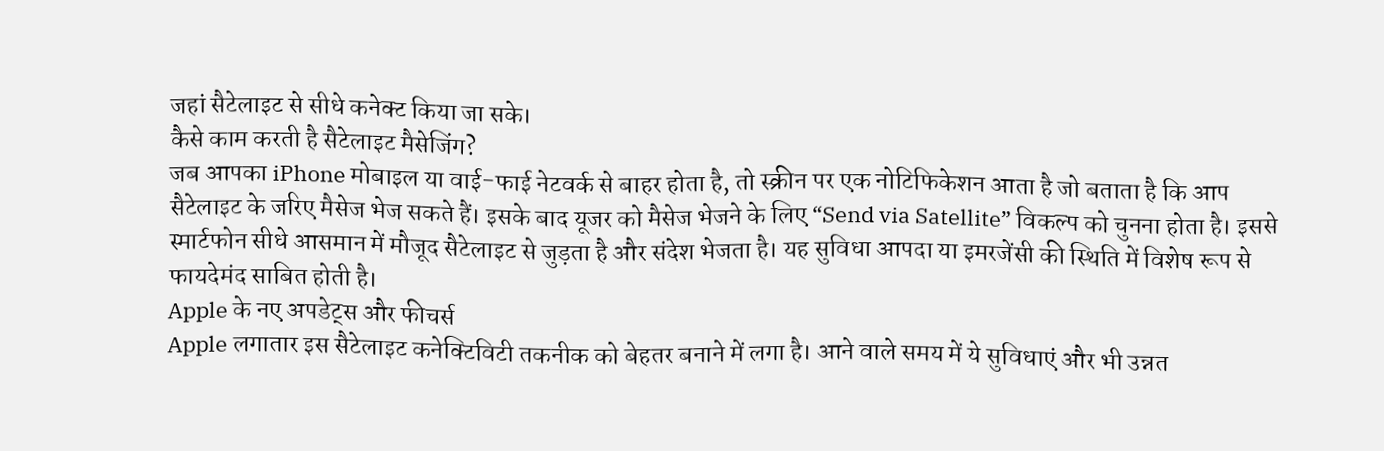जहां सैटेलाइट से सीधे कनेक्ट किया जा सके।
कैसे काम करती है सैटेलाइट मैसेजिंग?
जब आपका iPhone मोबाइल या वाई-फाई नेटवर्क से बाहर होता है, तो स्क्रीन पर एक नोटिफिकेशन आता है जो बताता है कि आप सैटेलाइट के जरिए मैसेज भेज सकते हैं। इसके बाद यूजर को मैसेज भेजने के लिए “Send via Satellite” विकल्प को चुनना होता है। इससे स्मार्टफोन सीधे आसमान में मौजूद सैटेलाइट से जुड़ता है और संदेश भेजता है। यह सुविधा आपदा या इमरजेंसी की स्थिति में विशेष रूप से फायदेमंद साबित होती है।
Apple के नए अपडेट्स और फीचर्स
Apple लगातार इस सैटेलाइट कनेक्टिविटी तकनीक को बेहतर बनाने में लगा है। आने वाले समय में ये सुविधाएं और भी उन्नत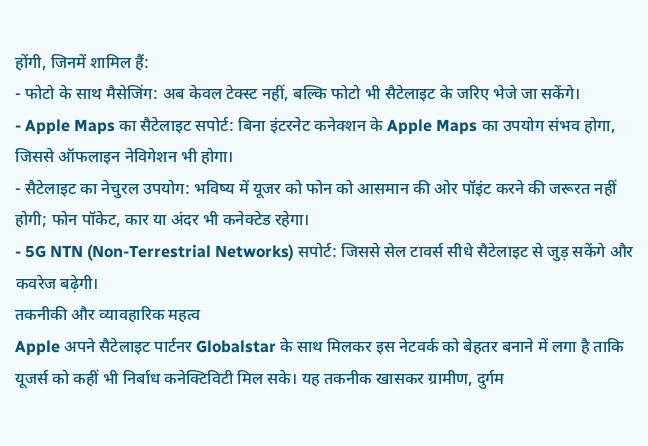होंगी, जिनमें शामिल हैं:
- फोटो के साथ मैसेजिंग: अब केवल टेक्स्ट नहीं, बल्कि फोटो भी सैटेलाइट के जरिए भेजे जा सकेंगे।
- Apple Maps का सैटेलाइट सपोर्ट: बिना इंटरनेट कनेक्शन के Apple Maps का उपयोग संभव होगा, जिससे ऑफलाइन नेविगेशन भी होगा।
- सैटेलाइट का नेचुरल उपयोग: भविष्य में यूजर को फोन को आसमान की ओर पॉइंट करने की जरूरत नहीं होगी; फोन पॉकेट, कार या अंदर भी कनेक्टेड रहेगा।
- 5G NTN (Non-Terrestrial Networks) सपोर्ट: जिससे सेल टावर्स सीधे सैटेलाइट से जुड़ सकेंगे और कवरेज बढ़ेगी।
तकनीकी और व्यावहारिक महत्व
Apple अपने सैटेलाइट पार्टनर Globalstar के साथ मिलकर इस नेटवर्क को बेहतर बनाने में लगा है ताकि यूजर्स को कहीं भी निर्बाध कनेक्टिविटी मिल सके। यह तकनीक खासकर ग्रामीण, दुर्गम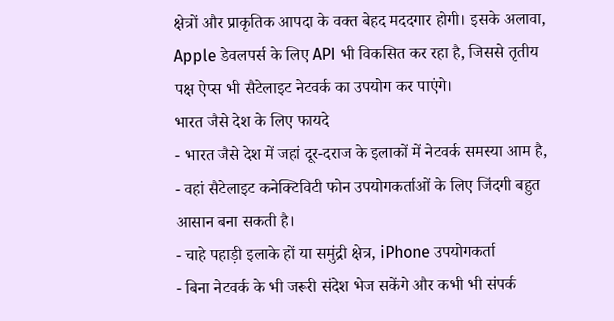क्षेत्रों और प्राकृतिक आपदा के वक्त बेहद मददगार होगी। इसके अलावा, Apple डेवलपर्स के लिए API भी विकसित कर रहा है, जिससे तृतीय पक्ष ऐप्स भी सैटेलाइट नेटवर्क का उपयोग कर पाएंगे।
भारत जैसे देश के लिए फायदे
- भारत जैसे देश में जहां दूर-दराज के इलाकों में नेटवर्क समस्या आम है,
- वहां सैटेलाइट कनेक्टिविटी फोन उपयोगकर्ताओं के लिए जिंदगी बहुत आसान बना सकती है।
- चाहे पहाड़ी इलाके हों या समुंद्री क्षेत्र, iPhone उपयोगकर्ता
- बिना नेटवर्क के भी जरूरी संदेश भेज सकेंगे और कभी भी संपर्क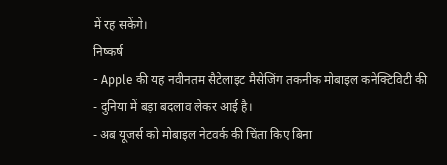में रह सकेंगे।
निष्कर्ष
- Apple की यह नवीनतम सैटेलाइट मैसेजिंग तकनीक मोबाइल कनेक्टिविटी की
- दुनिया में बड़ा बदलाव लेकर आई है।
- अब यूजर्स को मोबाइल नेटवर्क की चिंता किए बिना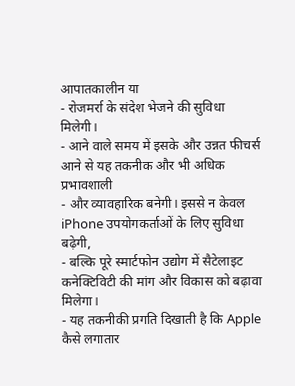आपातकालीन या
- रोजमर्रा के संदेश भेजने की सुविधा मिलेगी।
- आने वाले समय में इसके और उन्नत फीचर्स आने से यह तकनीक और भी अधिक प्रभावशाली
- और व्यावहारिक बनेगी। इससे न केवल iPhone उपयोगकर्ताओं के लिए सुविधा बढ़ेगी,
- बल्कि पूरे स्मार्टफोन उद्योग में सैटेलाइट कनेक्टिविटी की मांग और विकास को बढ़ावा मिलेगा।
- यह तकनीकी प्रगति दिखाती है कि Apple कैसे लगातार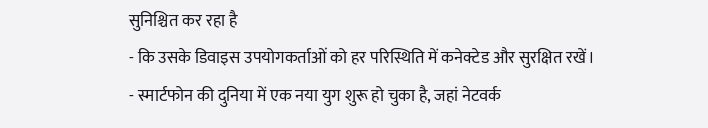सुनिश्चित कर रहा है
- कि उसके डिवाइस उपयोगकर्ताओं को हर परिस्थिति में कनेक्टेड और सुरक्षित रखें।
- स्मार्टफोन की दुनिया में एक नया युग शुरू हो चुका है, जहां नेटवर्क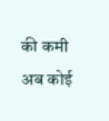की कमी अब कोई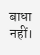बाधा नहीं।